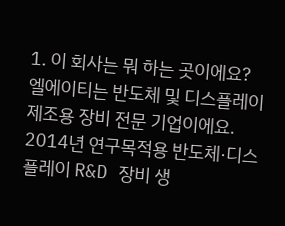1. 이 회사는 뭐 하는 곳이에요?
엘에이티는 반도체 및 디스플레이 제조용 장비 전문 기업이에요. 2014년 연구목적용 반도체·디스플레이 R&D 장비 생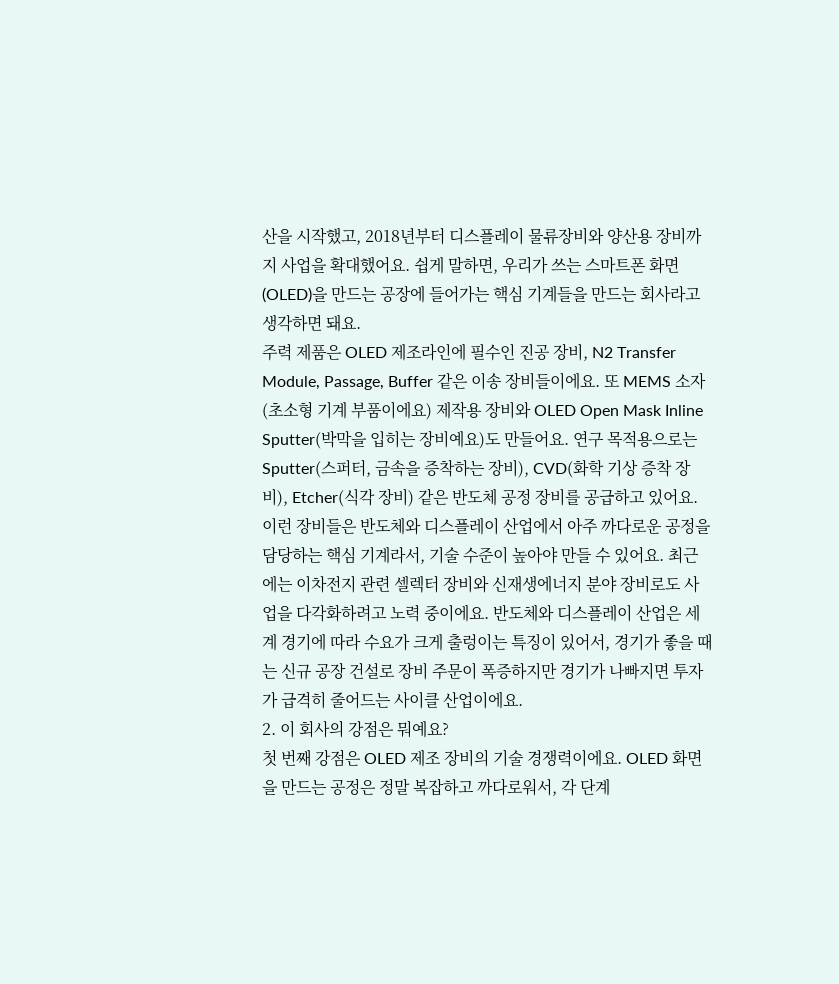산을 시작했고, 2018년부터 디스플레이 물류장비와 양산용 장비까지 사업을 확대했어요. 쉽게 말하면, 우리가 쓰는 스마트폰 화면(OLED)을 만드는 공장에 들어가는 핵심 기계들을 만드는 회사라고 생각하면 돼요.
주력 제품은 OLED 제조라인에 필수인 진공 장비, N2 Transfer Module, Passage, Buffer 같은 이송 장비들이에요. 또 MEMS 소자(초소형 기계 부품이에요) 제작용 장비와 OLED Open Mask Inline Sputter(박막을 입히는 장비예요)도 만들어요. 연구 목적용으로는 Sputter(스퍼터, 금속을 증착하는 장비), CVD(화학 기상 증착 장비), Etcher(식각 장비) 같은 반도체 공정 장비를 공급하고 있어요. 이런 장비들은 반도체와 디스플레이 산업에서 아주 까다로운 공정을 담당하는 핵심 기계라서, 기술 수준이 높아야 만들 수 있어요. 최근에는 이차전지 관련 셀렉터 장비와 신재생에너지 분야 장비로도 사업을 다각화하려고 노력 중이에요. 반도체와 디스플레이 산업은 세계 경기에 따라 수요가 크게 출렁이는 특징이 있어서, 경기가 좋을 때는 신규 공장 건설로 장비 주문이 폭증하지만 경기가 나빠지면 투자가 급격히 줄어드는 사이클 산업이에요.
2. 이 회사의 강점은 뭐예요?
첫 번째 강점은 OLED 제조 장비의 기술 경쟁력이에요. OLED 화면을 만드는 공정은 정말 복잡하고 까다로워서, 각 단계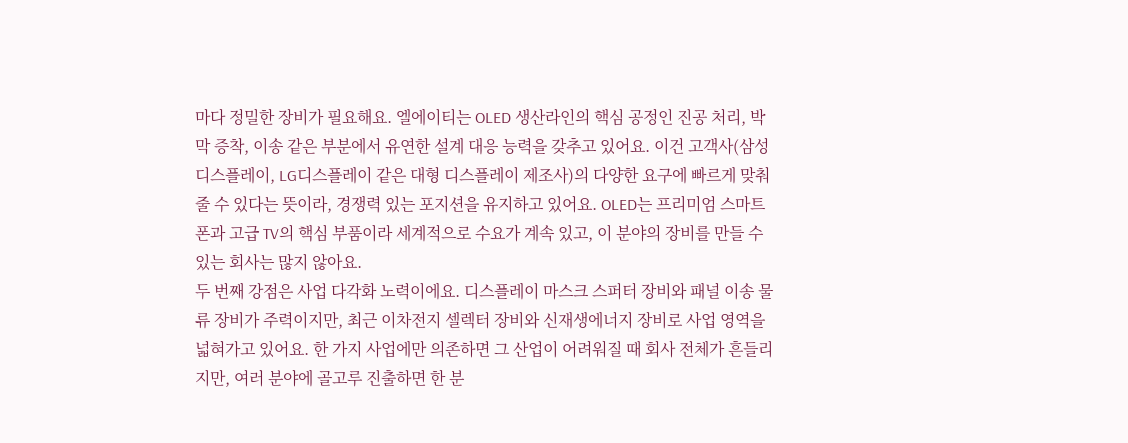마다 정밀한 장비가 필요해요. 엘에이티는 OLED 생산라인의 핵심 공정인 진공 처리, 박막 증착, 이송 같은 부분에서 유연한 설계 대응 능력을 갖추고 있어요. 이건 고객사(삼성디스플레이, LG디스플레이 같은 대형 디스플레이 제조사)의 다양한 요구에 빠르게 맞춰줄 수 있다는 뜻이라, 경쟁력 있는 포지션을 유지하고 있어요. OLED는 프리미엄 스마트폰과 고급 TV의 핵심 부품이라 세계적으로 수요가 계속 있고, 이 분야의 장비를 만들 수 있는 회사는 많지 않아요.
두 번째 강점은 사업 다각화 노력이에요. 디스플레이 마스크 스퍼터 장비와 패널 이송 물류 장비가 주력이지만, 최근 이차전지 셀렉터 장비와 신재생에너지 장비로 사업 영역을 넓혀가고 있어요. 한 가지 사업에만 의존하면 그 산업이 어려워질 때 회사 전체가 흔들리지만, 여러 분야에 골고루 진출하면 한 분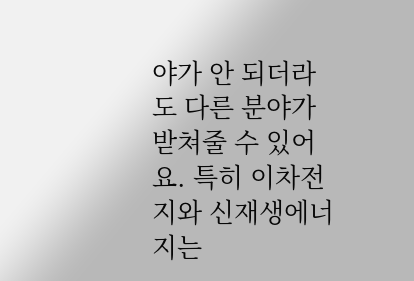야가 안 되더라도 다른 분야가 받쳐줄 수 있어요. 특히 이차전지와 신재생에너지는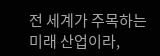전 세계가 주목하는 미래 산업이라,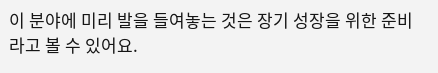이 분야에 미리 발을 들여놓는 것은 장기 성장을 위한 준비라고 볼 수 있어요.